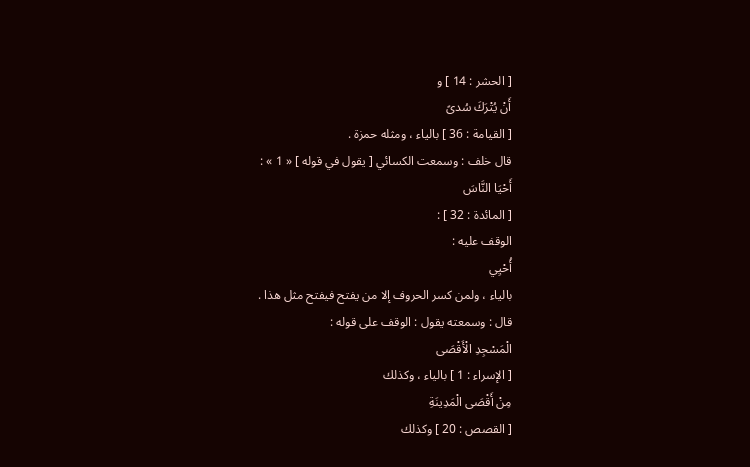[ الحشر : 14 ] و
أَنْ يُتْرَكَ سُدىً
[ القيامة : 36 ] بالياء ، ومثله حمزة .
قال خلف : وسمعت الكسائي [ يقول في قوله ] « 1 » :
أَحْيَا النَّاسَ
[ المائدة : 32 ] :
الوقف عليه :
أُحْيِي
بالياء ، ولمن كسر الحروف إلا من يفتح فيفتح مثل هذا .
قال : وسمعته يقول : الوقف على قوله :
الْمَسْجِدِ الْأَقْصَى
[ الإسراء : 1 ] بالياء ، وكذلك
مِنْ أَقْصَى الْمَدِينَةِ
[ القصص : 20 ] وكذلك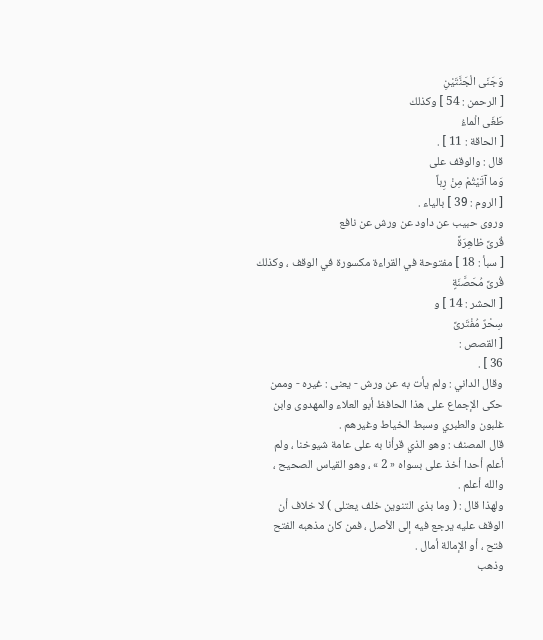وَجَنَى الْجَنَّتَيْنِ
[ الرحمن : 54 ] وكذلك
طَغَى الْماءُ
[ الحاقة : 11 ] .
قال : والوقف على
وَما آتَيْتُمْ مِنْ رِباً
[ الروم : 39 ] بالياء .
وروى حبيب عن داود عن ورش عن نافع
قُرىً ظاهِرَةً
[ سبأ : 18 ] مفتوحة في القراءة مكسورة في الوقف ، وكذلك
قُرىً مُحَصَّنَةٍ
[ الحشر : 14 ] و
سِحْرٌ مُفْتَرىً
[ القصص :
36 ] .
وقال الداني : ولم يأت به عن ورش - يعنى : غيره - وممن حكى الإجماع على هذا الحافظ أبو العلاء والمهدوى وابن غلبون والطبري وسبط الخياط وغيرهم .
قال المصنف : وهو الذي قرأنا به على عامة شيوخنا ، ولم أعلم أحدا أخذ على بسواه « 2 » ، وهو القياس الصحيح ، والله أعلم .
ولهذا قال : ( وما بذى التنوين خلف يعتلى ) لا خلاف أن الوقف عليه يرجع فيه إلى الأصل ، فمن كان مذهبه الفتح فتح ، أو الإمالة أمال .
وذهب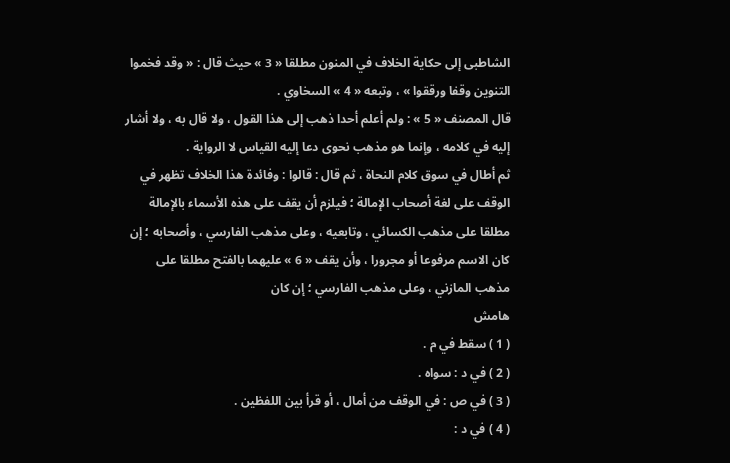الشاطبى إلى حكاية الخلاف في المنون مطلقا « 3 » حيث قال : « وقد فخموا التنوين وقفا ورققوا » ، وتبعه « 4 » السخاوي .
قال المصنف « 5 » : ولم أعلم أحدا ذهب إلى هذا القول ، ولا قال به ، ولا أشار إليه في كلامه ، وإنما هو مذهب نحوى دعا إليه القياس لا الرواية .
ثم أطال في سوق كلام النحاة ، ثم قال : قالوا : وفائدة هذا الخلاف تظهر في الوقف على لغة أصحاب الإمالة ؛ فيلزم أن يقف على هذه الأسماء بالإمالة مطلقا على مذهب الكسائي ، وتابعيه ، وعلى مذهب الفارسي ، وأصحابه ؛ إن كان الاسم مرفوعا أو مجرورا ، وأن يقف « 6 » عليهما بالفتح مطلقا على مذهب المازني ، وعلى مذهب الفارسي ؛ إن كان
هامش
( 1 ) سقط في م .
( 2 ) في د : سواه .
( 3 ) في ص : في الوقف من أمال ، أو قرأ بين اللفظين .
( 4 ) في د :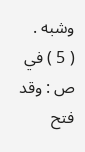وشبه .
( 5 ) في ص : وقد فتح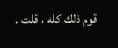قوم ذلك كله ، قلت .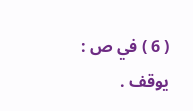( 6 ) في ص : يوقف .